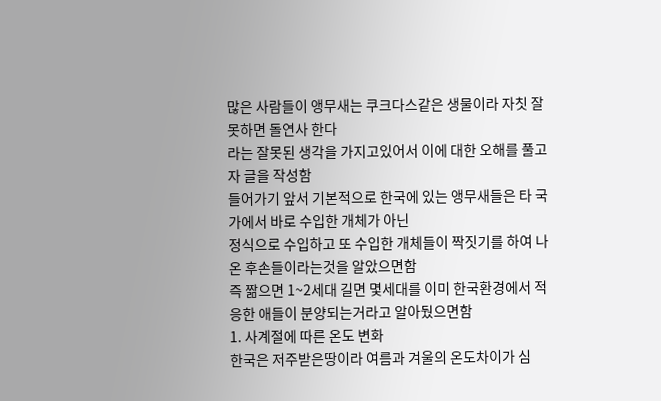많은 사람들이 앵무새는 쿠크다스같은 생물이라 자칫 잘못하면 돌연사 한다
라는 잘못된 생각을 가지고있어서 이에 대한 오해를 풀고자 글을 작성함
들어가기 앞서 기본적으로 한국에 있는 앵무새들은 타 국가에서 바로 수입한 개체가 아닌
정식으로 수입하고 또 수입한 개체들이 짝짓기를 하여 나온 후손들이라는것을 알았으면함
즉 짦으면 1~2세대 길면 몇세대를 이미 한국환경에서 적응한 애들이 분양되는거라고 알아뒀으면함
1. 사계절에 따른 온도 변화
한국은 저주받은땅이라 여름과 겨울의 온도차이가 심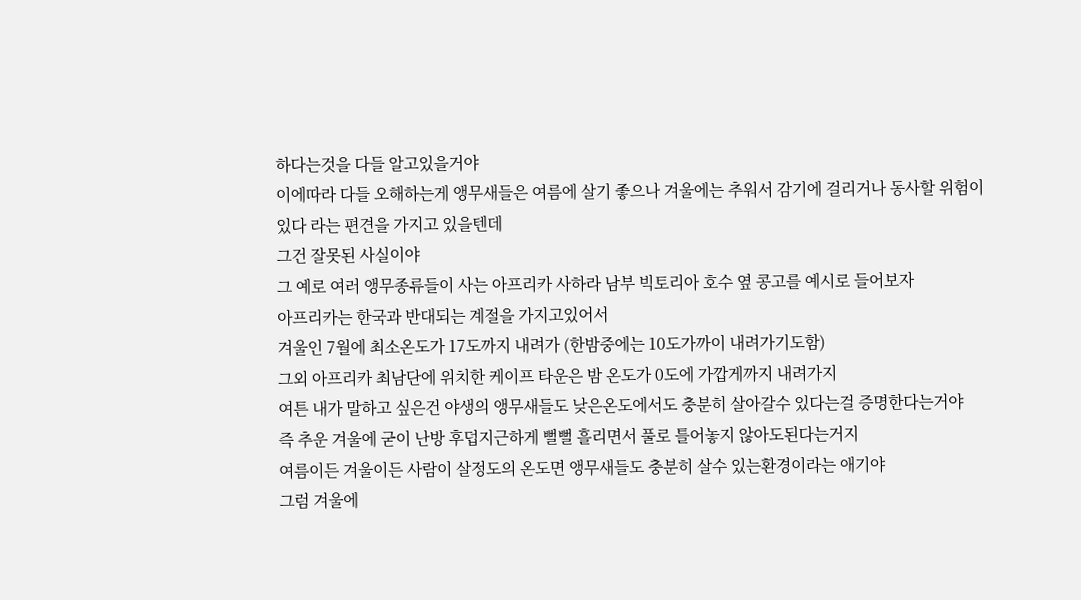하다는것을 다들 알고있을거야
이에따라 다들 오해하는게 앵무새들은 여름에 살기 좋으나 겨울에는 추워서 감기에 걸리거나 동사할 위험이 있다 라는 편견을 가지고 있을텐데
그건 잘못된 사실이야
그 예로 여러 앵무종류들이 사는 아프리카 사하라 남부 빅토리아 호수 옆 콩고를 예시로 들어보자
아프리카는 한국과 반대되는 계절을 가지고있어서
겨울인 7월에 최소온도가 17도까지 내려가 (한밤중에는 10도가까이 내려가기도함)
그외 아프리카 최남단에 위치한 케이프 타운은 밤 온도가 0도에 가깝게까지 내려가지
여튼 내가 말하고 싶은건 야생의 앵무새들도 낮은온도에서도 충분히 살아갈수 있다는걸 증명한다는거야
즉 추운 겨울에 굳이 난방 후덥지근하게 뻘뻘 흘리면서 풀로 틀어놓지 않아도된다는거지
여름이든 겨울이든 사람이 살정도의 온도면 앵무새들도 충분히 살수 있는환경이라는 애기야
그럼 겨울에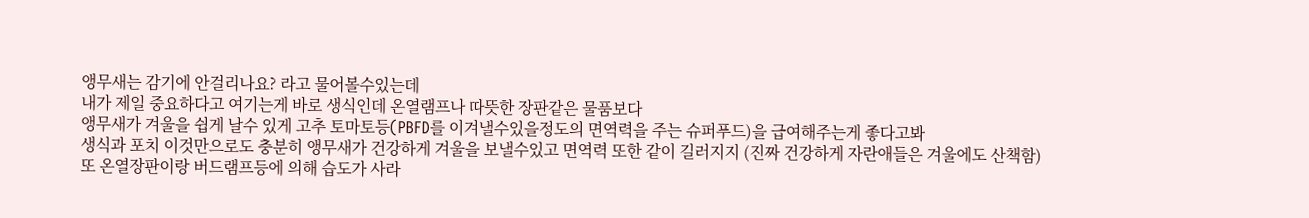앵무새는 감기에 안걸리나요? 라고 물어볼수있는데
내가 제일 중요하다고 여기는게 바로 생식인데 온열램프나 따뜻한 장판같은 물품보다
앵무새가 겨울을 쉽게 날수 있게 고추 토마토등(PBFD를 이겨낼수있을정도의 면역력을 주는 슈퍼푸드)을 급여해주는게 좋다고봐
생식과 포치 이것만으로도 충분히 앵무새가 건강하게 겨울을 보낼수있고 면역력 또한 같이 길러지지 (진짜 건강하게 자란애들은 겨울에도 산책함)
또 온열장판이랑 버드램프등에 의해 습도가 사라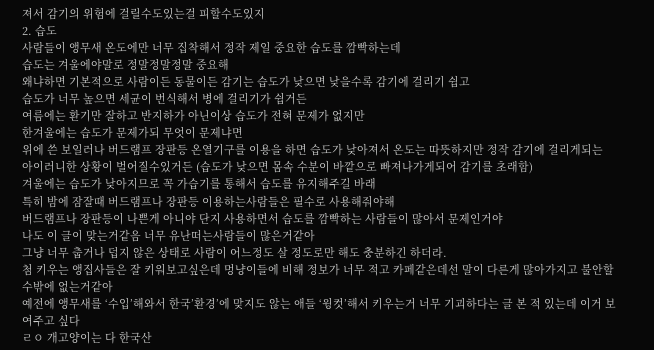져서 감기의 위험에 걸릴수도있는걸 피할수도있지
2. 습도
사람들이 앵무새 온도에만 너무 집착해서 정작 제일 중요한 습도를 깜빡하는데
습도는 겨울에야말로 정말정말정말 중요해
왜냐하면 기본적으로 사람이든 동물이든 감기는 습도가 낮으면 낮을수록 감기에 걸리기 쉽고
습도가 너무 높으면 세균이 번식해서 병에 걸리기가 쉽거든
여름에는 환기만 잘하고 반지하가 아닌이상 습도가 전혀 문제가 없지만
한겨울에는 습도가 문제가되 무엇이 문제냐면
위에 쓴 보일러나 버드램프 장판등 온열기구를 이용을 하면 습도가 낮아져서 온도는 따뜻하지만 정작 감기에 걸리게되는
아이러니한 상황이 벌어질수있거든 (습도가 낮으면 몸속 수분이 바깥으로 빠져나가게되어 감기를 초래함)
겨울에는 습도가 낮아지므로 꼭 가습기를 통해서 습도를 유지해주길 바래
특히 밤에 잠잘때 버드램프나 장판등 이용하는사람들은 필수로 사용해줘야해
버드램프나 장판등이 나쁜게 아니야 단지 사용하면서 습도를 깜빡하는 사람들이 많아서 문제인거야
나도 이 글이 맞는거같음 너무 유난떠는사람들이 많은거같아
그냥 너무 춥거나 덥지 않은 상태로 사람이 어느정도 살 정도로만 해도 충분하긴 하더라.
첨 키우는 앵집사들은 잘 키워보고싶은데 멍냥이들에 비해 정보가 너무 적고 카페같은데선 말이 다른게 많아가지고 불안할수밖에 없는거같아
예전에 앵무새를 ‘수입’해와서 한국’환경’에 맞지도 않는 애들 ‘윙컷’해서 키우는거 너무 기괴하다는 글 본 적 있는데 이거 보여주고 싶다
ㄹㅇ 개고양이는 다 한국산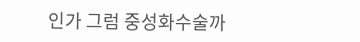인가 그럼 중성화수술까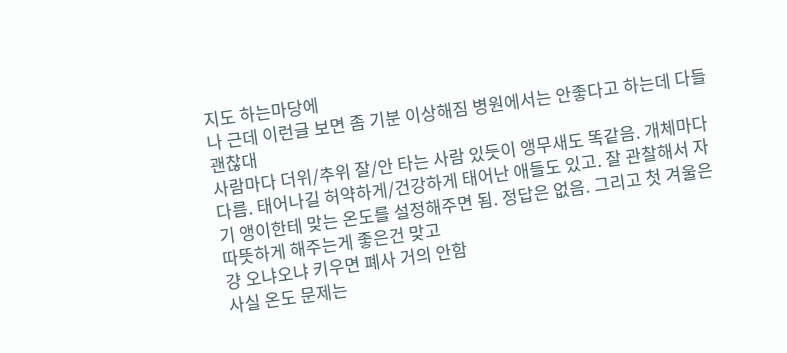지도 하는마당에
나 근데 이런글 보면 좀 기분 이상해짐 병원에서는 안좋다고 하는데 다들 괜찮대
사람마다 더위/추위 잘/안 타는 사람 있듯이 앵무새도 똑같음. 개체마다 다름. 태어나길 허약하게/건강하게 태어난 애들도 있고. 잘 관찰해서 자기 앵이한테 맞는 온도를 설정해주면 됨. 정답은 없음. 그리고 첫 겨울은 따뜻하게 해주는게 좋은건 맞고
걍 오냐오냐 키우면 폐사 거의 안함
사실 온도 문제는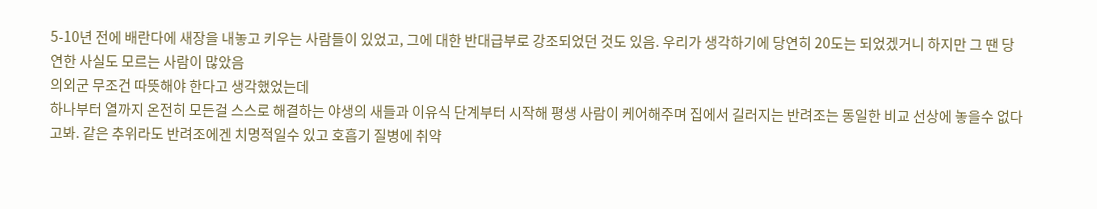5-10년 전에 배란다에 새장을 내놓고 키우는 사람들이 있었고, 그에 대한 반대급부로 강조되었던 것도 있음. 우리가 생각하기에 당연히 20도는 되었겠거니 하지만 그 땐 당연한 사실도 모르는 사람이 많았음
의외군 무조건 따뜻해야 한다고 생각했었는데
하나부터 열까지 온전히 모든걸 스스로 해결하는 야생의 새들과 이유식 단계부터 시작해 평생 사람이 케어해주며 집에서 길러지는 반려조는 동일한 비교 선상에 놓을수 없다고봐. 같은 추위라도 반려조에겐 치명적일수 있고 호흡기 질병에 취약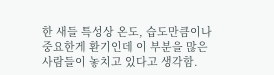한 새들 특성상 온도, 습도만큼이나 중요한게 환기인데 이 부분을 많은 사람들이 놓치고 있다고 생각함.